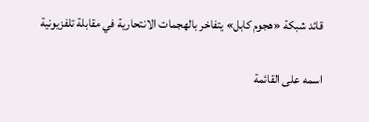قائد شبكة «هجوم كابل» يتفاخر بالهجمات الانتحارية في مقابلة تلفزيونية

اسمه على القائمة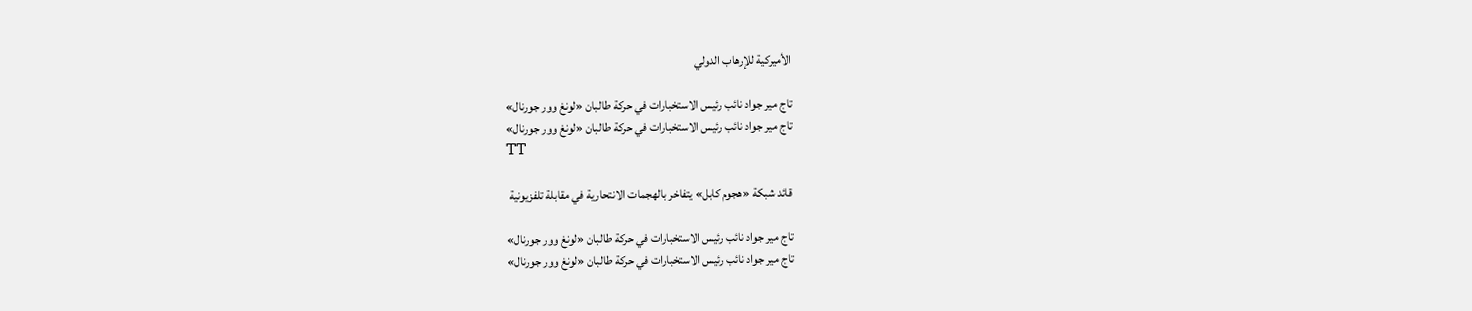الأميركية للإرهاب الدولي

تاج مير جواد نائب رئيس الاستخبارات في حركة طالبان «لونغ وور جورنال»
تاج مير جواد نائب رئيس الاستخبارات في حركة طالبان «لونغ وور جورنال»
TT

قائد شبكة «هجوم كابل» يتفاخر بالهجمات الانتحارية في مقابلة تلفزيونية

تاج مير جواد نائب رئيس الاستخبارات في حركة طالبان «لونغ وور جورنال»
تاج مير جواد نائب رئيس الاستخبارات في حركة طالبان «لونغ وور جورنال»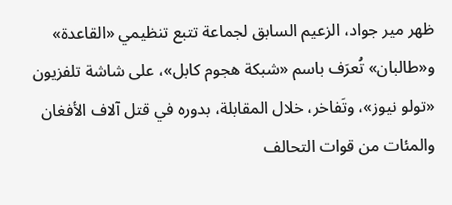ظهر مير جواد، الزعيم السابق لجماعة تتبع تنظيمي «القاعدة» و«طالبان» تُعرَف باسم «شبكة هجوم كابل»، على شاشة تلفزيون «تولو نيوز»، وتَفاخر، خلال المقابلة، بدوره في قتل آلاف الأفغان والمئات من قوات التحالف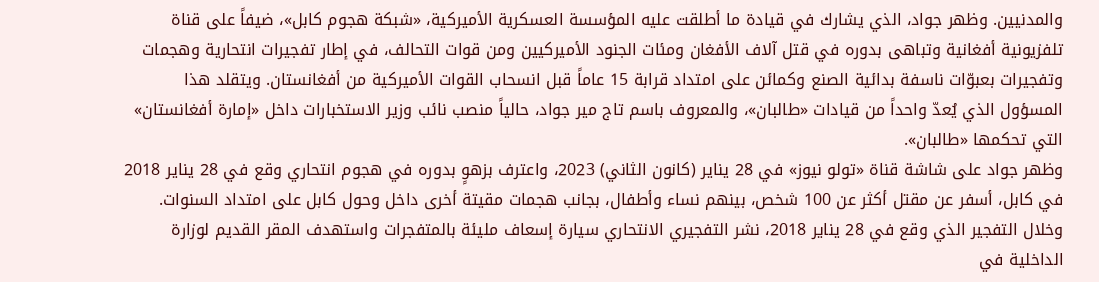والمدنيين. وظهر جواد، الذي يشارك في قيادة ما أطلقت عليه المؤسسة العسكرية الأميركية، «شبكة هجوم كابل»، ضيفاً على قناة تلفزيونية أفغانية وتباهى بدوره في قتل آلاف الأفغان ومئات الجنود الأميركيين ومن قوات التحالف، في إطار تفجيرات انتحارية وهجمات وتفجيرات بعبوّات ناسفة بدائية الصنع وكمائن على امتداد قرابة 15 عاماً قبل انسحاب القوات الأميركية من أفغانستان. ويتقلد هذا المسؤول الذي يُعدّ واحداً من قيادات «طالبان»، والمعروف باسم تاج مير جواد، حالياً منصب نائب وزير الاستخبارات داخل «إمارة أفغانستان» التي تحكمها «طالبان».
وظهر جواد على شاشة قناة «تولو نيوز» في 28 يناير (كانون الثاني) 2023، واعترف بزهوٍ بدوره في هجوم انتحاري وقع في 28 يناير 2018 في كابل، أسفر عن مقتل أكثر عن 100 شخص، بينهم نساء وأطفال، بجانب هجمات مقيتة أخرى داخل وحول كابل على امتداد السنوات.
وخلال التفجير الذي وقع في 28 يناير 2018، نشر التفجيري الانتحاري سيارة إسعاف مليئة بالمتفجرات واستهدف المقر القديم لوزارة الداخلية في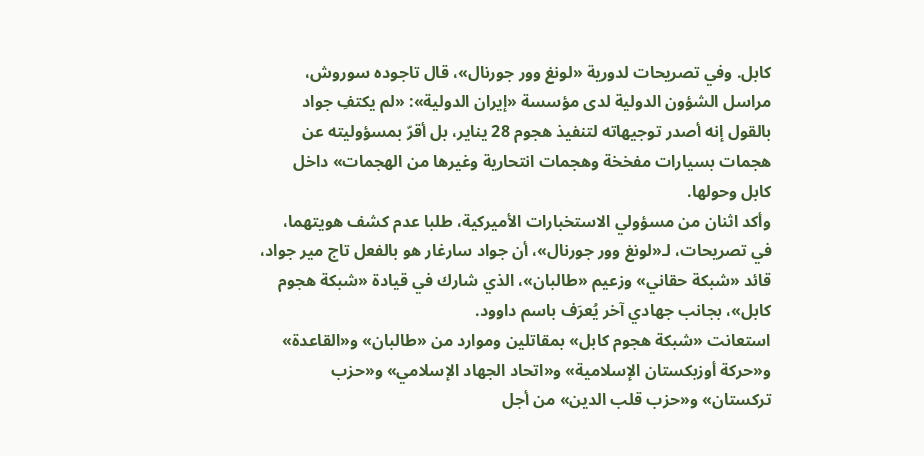كابل. وفي تصريحات لدورية «لونغ وور جورنال»، قال تاجوده سوروش، مراسل الشؤون الدولية لدى مؤسسة «إيران الدولية»: «لم يكتفِ جواد بالقول إنه أصدر توجيهاته لتنفيذ هجوم 28 يناير، بل أقرّ بمسؤوليته عن هجمات بسيارات مفخخة وهجمات انتحارية وغيرها من الهجمات» داخل كابل وحولها.
وأكد اثنان من مسؤولي الاستخبارات الأميركية، طلبا عدم كشف هويتهما، في تصريحات، لـ«لونغ وور جورنال»، أن جواد سارغار هو بالفعل تاج مير جواد، قائد «شبكة حقاني» وزعيم «طالبان»، الذي شارك في قيادة «شبكة هجوم كابل»، بجانب جهادي آخر يُعرَف باسم داوود.
استعانت «شبكة هجوم كابل» بمقاتلين وموارد من «طالبان» و«القاعدة» و«حركة أوزبكستان الإسلامية» و«اتحاد الجهاد الإسلامي» و«حزب تركستان» و«حزب قلب الدين» من أجل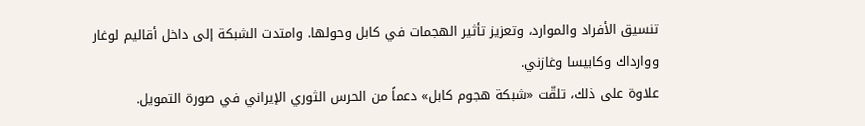تنسيق الأفراد والموارد، وتعزيز تأثير الهجمات في كابل وحولها. وامتدت الشبكة إلى داخل أقاليم لوغار ووارداك وكابيسا وغازني.
علاوة على ذلك، تلقّت «شبكة هجوم كابل» دعماً من الحرس الثوري الإيراني في صورة التمويل.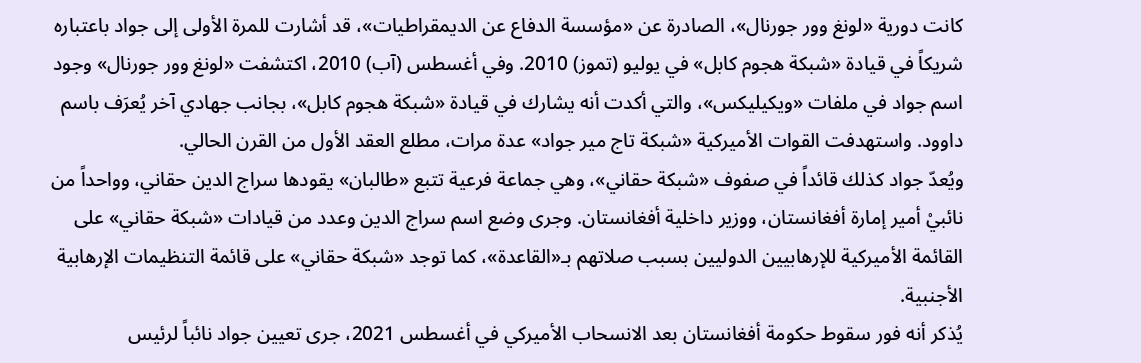كانت دورية «لونغ وور جورنال»، الصادرة عن «مؤسسة الدفاع عن الديمقراطيات»، قد أشارت للمرة الأولى إلى جواد باعتباره شريكاً في قيادة «شبكة هجوم كابل» في يوليو (تموز) 2010. وفي أغسطس (آب) 2010، اكتشفت «لونغ وور جورنال» وجود اسم جواد في ملفات «ويكيليكس»، والتي أكدت أنه يشارك في قيادة «شبكة هجوم كابل»، بجانب جهادي آخر يُعرَف باسم داوود. واستهدفت القوات الأميركية «شبكة تاج مير جواد» عدة مرات، مطلع العقد الأول من القرن الحالي.
ويُعدّ جواد كذلك قائداً في صفوف «شبكة حقاني»، وهي جماعة فرعية تتبع «طالبان» يقودها سراج الدين حقاني، وواحداً من نائبيْ أمير إمارة أفغانستان، ووزير داخلية أفغانستان. وجرى وضع اسم سراج الدين وعدد من قيادات «شبكة حقاني» على القائمة الأميركية للإرهابيين الدوليين بسبب صلاتهم بـ«القاعدة»، كما توجد «شبكة حقاني» على قائمة التنظيمات الإرهابية الأجنبية.
يُذكر أنه فور سقوط حكومة أفغانستان بعد الانسحاب الأميركي في أغسطس 2021، جرى تعيين جواد نائباً لرئيس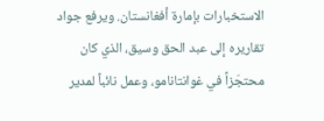الاستخبارات بإمارة أفغانستان. ويرفع جواد تقاريره إلى عبد الحق وسيق، الذي كان محتجَزاً في غوانتانامو، وعمل نائباً لمدير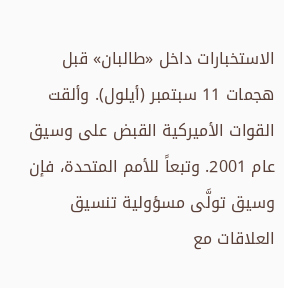الاستخبارات داخل «طالبان» قبل هجمات 11 سبتمبر (أيلول). وألقت القوات الأميركية القبض على وسيق عام 2001. وتبعاً للأمم المتحدة، فإن وسيق تولَّى مسؤولية تنسيق العلاقات مع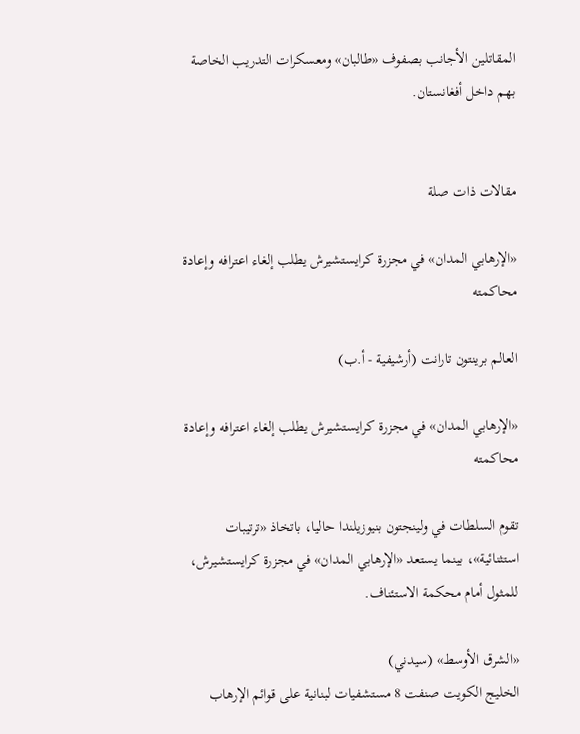المقاتلين الأجانب بصفوف «طالبان» ومعسكرات التدريب الخاصة بهم داخل أفغانستان.


مقالات ذات صلة

«الإرهابي المدان» في مجزرة كرايستشيرش يطلب إلغاء اعترافه وإعادة محاكمته

العالم برينتون تارانت (أرشيفية - أ.ب)

«الإرهابي المدان» في مجزرة كرايستشيرش يطلب إلغاء اعترافه وإعادة محاكمته

تقوم السلطات في ولينجتون بنيوزيلندا حاليا، باتخاذ «ترتيبات استثنائية»، بينما يستعد «الإرهابي المدان» في مجزرة كرايستشيرش، للمثول أمام محكمة الاستئناف.

«الشرق الأوسط» (سيدني)
الخليج الكويت صنفت 8 مستشفيات لبنانية على قوائم الإرهاب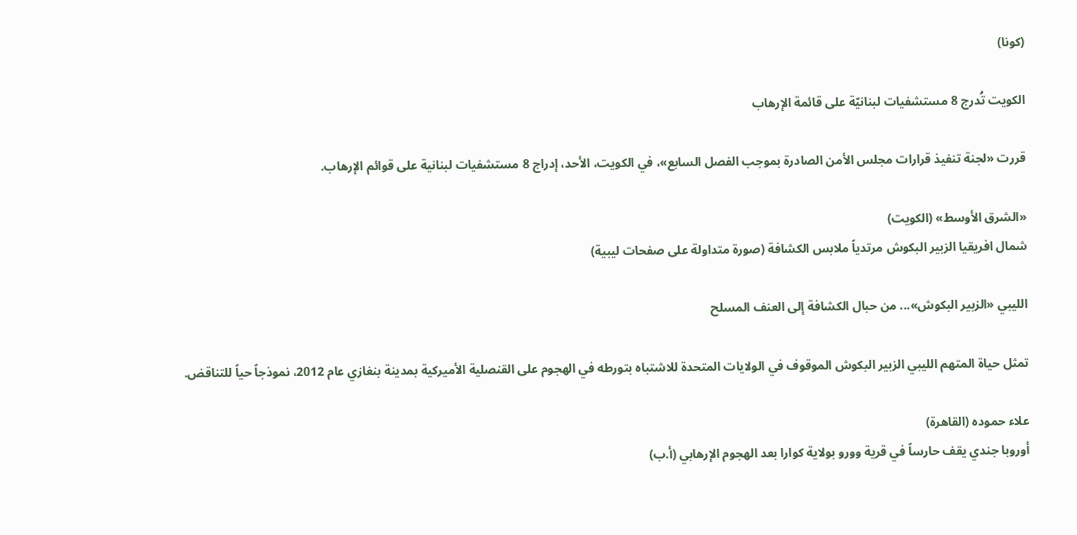(كونا)

الكويت تُدرج 8 مستشفيات لبنانيّة على قائمة الإرهاب

قررت «لجنة تنفيذ قرارات مجلس الأمن الصادرة بموجب الفصل السابع»، في الكويت، الأحد، إدراج 8 مستشفيات لبنانية على قوائم الإرهاب.

«الشرق الأوسط» (الكويت)
شمال افريقيا الزبير البكوش مرتدياً ملابس الكشافة (صورة متداولة على صفحات ليبية)

الليبي «الزبير البكوش»... من حبال الكشافة إلى العنف المسلح

تمثل حياة المتهم الليبي الزبير البكوش الموقوف في الولايات المتحدة للاشتباه بتورطه في الهجوم على القنصلية الأميركية بمدينة بنغازي عام 2012، نموذجاً حياً للتناقض.

علاء حموده (القاهرة)
أوروبا جندي يقف حارساً في قرية وورو بولاية كوارا بعد الهجوم الإرهابي (أ.ب)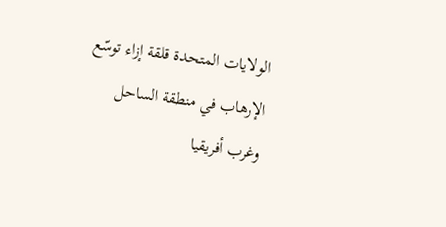الولايات المتحدة قلقة إزاء توسّع الإرهاب في منطقة الساحل وغرب أفريقيا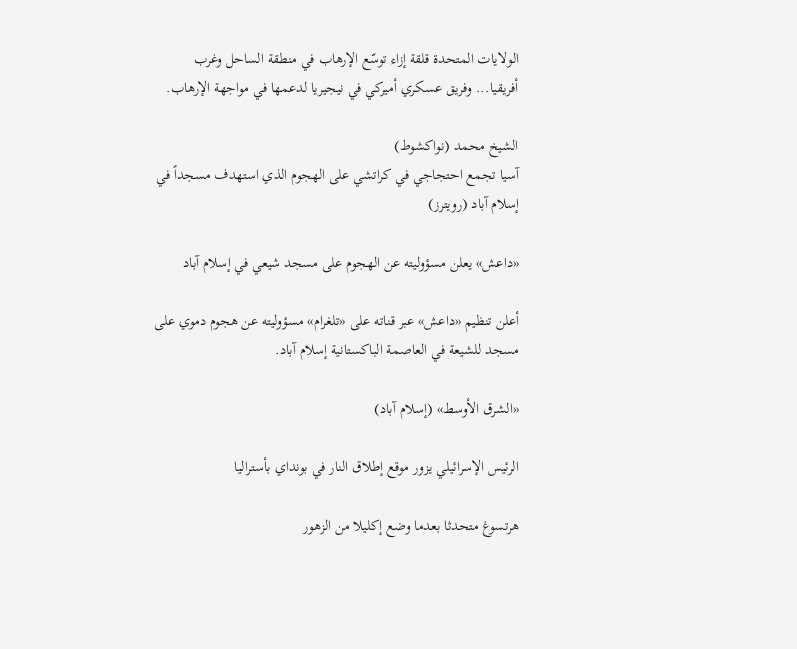الولايات المتحدة قلقة إزاء توسّع الإرهاب في منطقة الساحل وغرب أفريقيا... وفريق عسكري أميركي في نيجيريا لدعمها في مواجهة الإرهاب.

الشيخ محمد (نواكشوط)
آسيا تجمع احتجاجي في كراتشي على الهجوم الذي استهدف مسجداً في إسلام آباد (رويترز)

«داعش» يعلن مسؤوليته عن الهجوم على مسجد شيعي في إسلام آباد

أعلن تنظيم «داعش» عبر قناته على «تلغرام» مسؤوليته ‌عن ‌هجوم دموي ‌على مسجد للشيعة في العاصمة الباكستانية إسلام آباد.

«الشرق الأوسط» (إسلام آباد)

الرئيس الإسرائيلي يزور موقع إطلاق النار في بونداي بأستراليا

هرتسوغ متحدثا بعدما وضع إكليلا من الزهور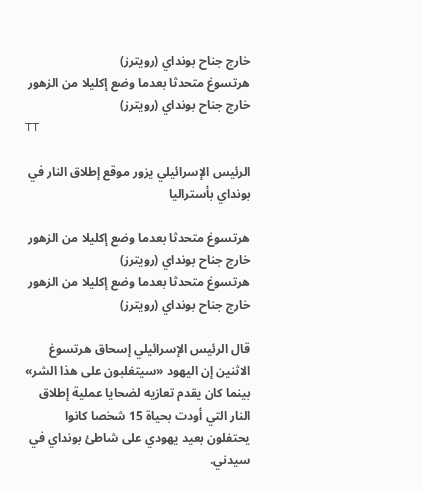خارج جناح بونداي (رويترز)
هرتسوغ متحدثا بعدما وضع إكليلا من الزهور خارج جناح بونداي (رويترز)
TT

الرئيس الإسرائيلي يزور موقع إطلاق النار في بونداي بأستراليا

هرتسوغ متحدثا بعدما وضع إكليلا من الزهور خارج جناح بونداي (رويترز)
هرتسوغ متحدثا بعدما وضع إكليلا من الزهور خارج جناح بونداي (رويترز)

قال الرئيس الإسرائيلي إسحاق هرتسوغ الاثنين إن اليهود «سيتغلبون على هذا الشر» بينما كان يقدم تعازيه لضحايا عملية إطلاق النار التي أودت بحياة 15 شخصا كانوا يحتفلون بعيد يهودي على شاطئ بونداي في سيدني.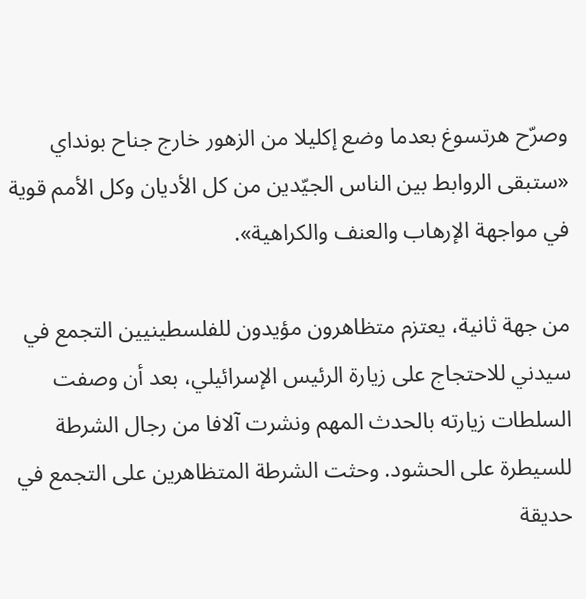وصرّح هرتسوغ بعدما وضع إكليلا من الزهور خارج جناح بونداي «ستبقى الروابط بين الناس الجيّدين من كل الأديان وكل الأمم قوية في مواجهة الإرهاب والعنف والكراهية».

من جهة ثانية، يعتزم متظاهرون مؤيدون للفلسطينيين التجمع في سيدني للاحتجاج على زيارة الرئيس الإسرائيلي، بعد أن وصفت السلطات زيارته بالحدث المهم ونشرت آلافا من رجال الشرطة للسيطرة على الحشود. وحثت الشرطة المتظاهرين على التجمع في حديقة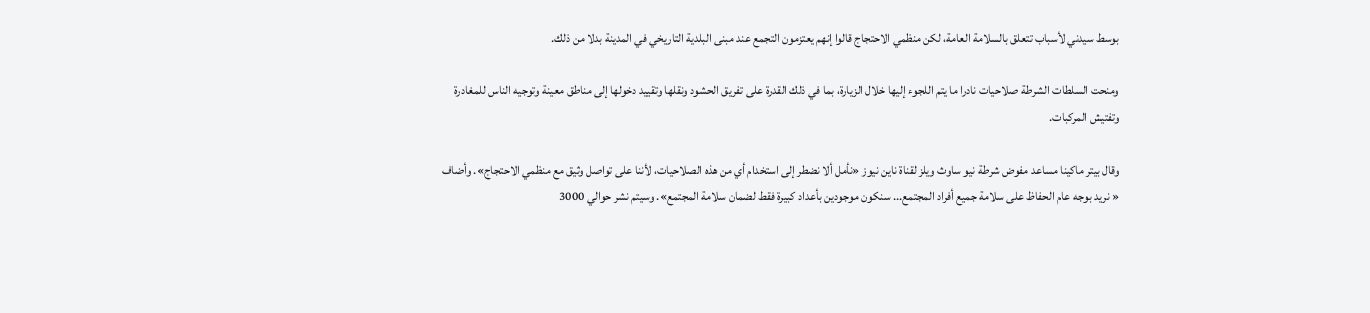بوسط سيدني لأسباب تتعلق بالسلامة العامة، لكن منظمي الاحتجاج قالوا إنهم يعتزمون التجمع عند مبنى البلدية التاريخي في المدينة بدلا من ذلك.

ومنحت السلطات الشرطة صلاحيات نادرا ما يتم اللجوء إليها خلال الزيارة، بما في ذلك القدرة على تفريق الحشود ونقلها وتقييد دخولها إلى مناطق معينة وتوجيه الناس للمغادرة وتفتيش المركبات.

وقال بيتر ماكينا مساعد مفوض شرطة نيو ساوث ويلز لقناة ناين نيوز «نأمل ألا نضطر إلى استخدام أي من هذه الصلاحيات، لأننا على تواصل وثيق مع منظمي الاحتجاج». وأضاف « نريد بوجه عام الحفاظ على سلامة جميع أفراد المجتمع... سنكون موجودين بأعداد كبيرة فقط لضمان سلامة المجتمع». وسيتم نشر حوالي 3000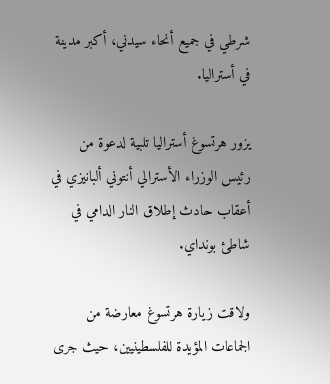شرطي في جميع أنحاء سيدني، أكبر مدينة في أستراليا.

يزور هرتسوغ أستراليا تلبية لدعوة من رئيس الوزراء الأسترالي أنتوني ألبانيزي في أعقاب حادث إطلاق النار الدامي في شاطئ بونداي.

ولاقت زيارة هرتسوغ معارضة من الجماعات المؤيدة للفلسطينيين، حيث جرى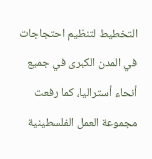التخطيط لتنظيم احتجاجات في المدن الكبرى في جميع أنحاء أستراليا، كما رفعت مجموعة العمل الفلسطينية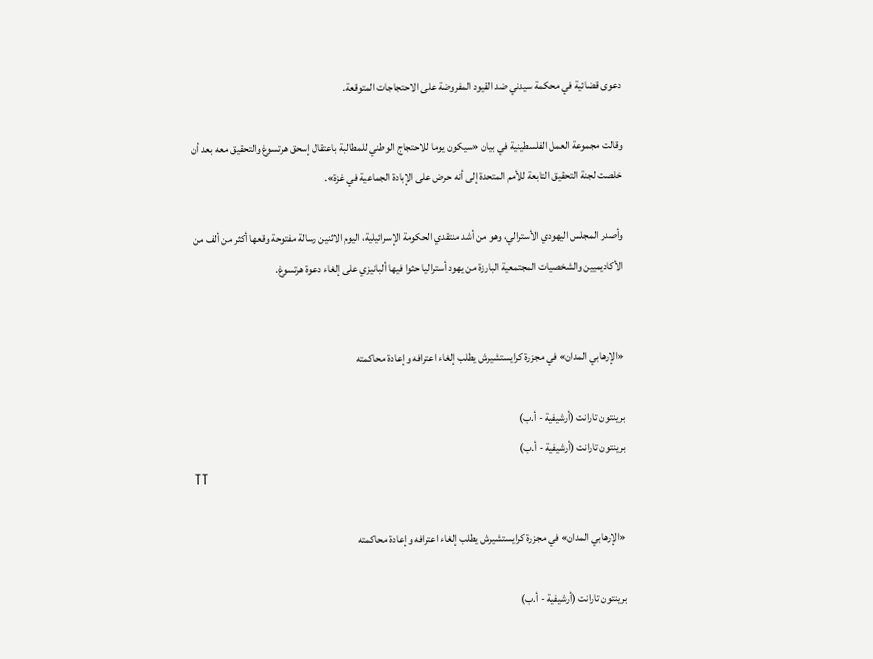دعوى قضائية في محكمة سيدني ضد القيود المفروضة على الاحتجاجات المتوقعة.

وقالت مجموعة العمل الفلسطينية في بيان «سيكون يوما للاحتجاج الوطني للمطالبة باعتقال إسحق هرتسوغ والتحقيق معه بعد أن خلصت لجنة التحقيق التابعة للأمم المتحدة إلى أنه حرض على الإبادة الجماعية في غزة».

وأصدر المجلس اليهودي الأسترالي، وهو من أشد منتقدي الحكومة الإسرائيلية، اليوم الاثنين رسالة مفتوحة وقعها أكثر من ألف من الأكاديميين والشخصيات المجتمعية البارزة من يهود أستراليا حثوا فيها ألبانيزي على إلغاء دعوة هرتسوغ.


«الإرهابي المدان» في مجزرة كرايستشيرش يطلب إلغاء اعترافه وإعادة محاكمته

برينتون تارانت (أرشيفية - أ.ب)
برينتون تارانت (أرشيفية - أ.ب)
TT

«الإرهابي المدان» في مجزرة كرايستشيرش يطلب إلغاء اعترافه وإعادة محاكمته

برينتون تارانت (أرشيفية - أ.ب)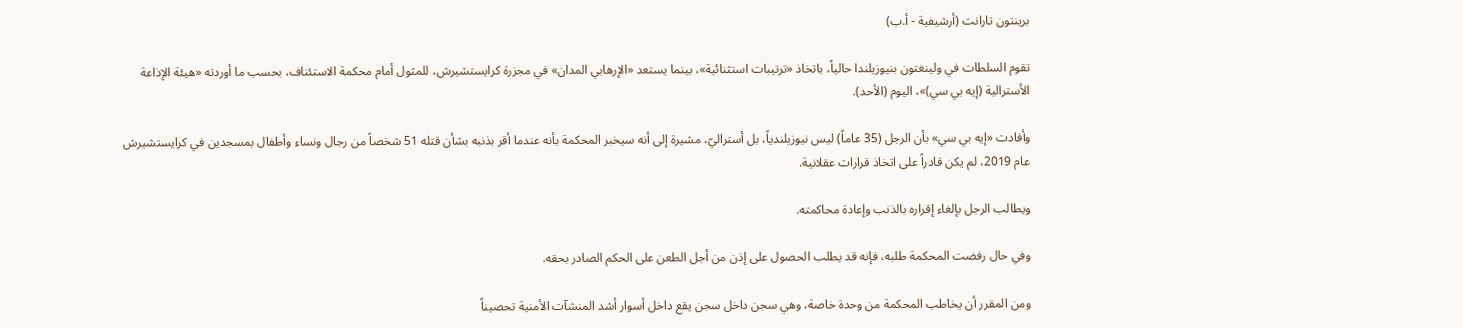برينتون تارانت (أرشيفية - أ.ب)

تقوم السلطات في ولينغتون بنيوزيلندا حالياً، باتخاذ «ترتيبات استثنائية»، بينما يستعد «الإرهابي المدان» في مجزرة كرايستشيرش، للمثول أمام محكمة الاستئناف، بحسب ما أوردته «هيئة الإذاعة الأسترالية (إيه بي سي)»، اليوم (الأحد).

وأفادت «إيه بي سي» بأن الرجل (35 عاماً) ليس نيوزيلندياً، بل أستراليّ، مشيرة إلى أنه سيخبر المحكمة بأنه عندما أقر بذنبه بشأن قتله 51 شخصاً من رجال ونساء وأطفال بمسجدين في كرايستشيرش عام 2019، لم يكن قادراً على اتخاذ قرارات عقلانية.

ويطالب الرجل بإلغاء إقراره بالذنب وإعادة محاكمته.

وفي حال رفضت المحكمة طلبه، فإنه قد يطلب الحصول على إذن من أجل الطعن على الحكم الصادر بحقه.

ومن المقرر أن يخاطب المحكمة من وحدة خاصة، وهي سجن داخل سجن يقع داخل أسوار أشد المنشآت الأمنية تحصيناً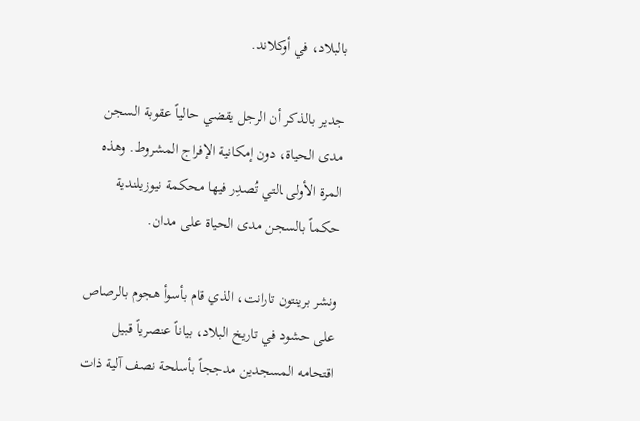بالبلاد، في أوكلاند.

جدير بالذكر أن الرجل يقضي حالياً عقوبة السجن مدى الحياة، دون إمكانية الإفراج المشروط. وهذه المرة الأولى ‍التي تُصدِر فيها محكمة نيوزيلندية حكماً بالسجن مدى الحياة على مدان.

ونشر ‌برينتون تارانت، الذي قام بأسوأ هجوم بالرصاص على حشود في تاريخ البلاد، بياناً عنصرياً قبيل اقتحامه المسجدين مدججاً بأسلحة نصف آلية ذات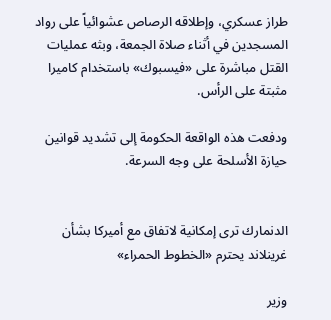طراز عسكري، وإطلاقه الرصاص عشوائياً على رواد المسجدين في أثناء صلاة الجمعة، وبثه عمليات القتل مباشرة على «فيسبوك» باستخدام كاميرا مثبتة على الرأس.

ودفعت هذه الواقعة الحكومة إلى تشديد قوانين حيازة الأسلحة ‌على وجه السرعة.


الدنمارك ترى إمكانية لاتفاق مع أميركا بشأن غرينلاند يحترم «الخطوط الحمراء»

وزير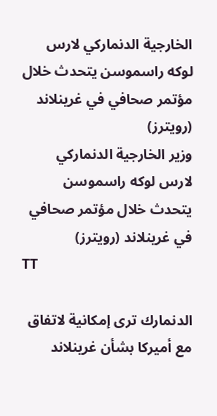الخارجية الدنماركي لارس لوكه راسموسن يتحدث خلال مؤتمر صحافي في غرينلاند (رويترز)
وزير الخارجية الدنماركي لارس لوكه راسموسن يتحدث خلال مؤتمر صحافي في غرينلاند (رويترز)
TT

الدنمارك ترى إمكانية لاتفاق مع أميركا بشأن غرينلاند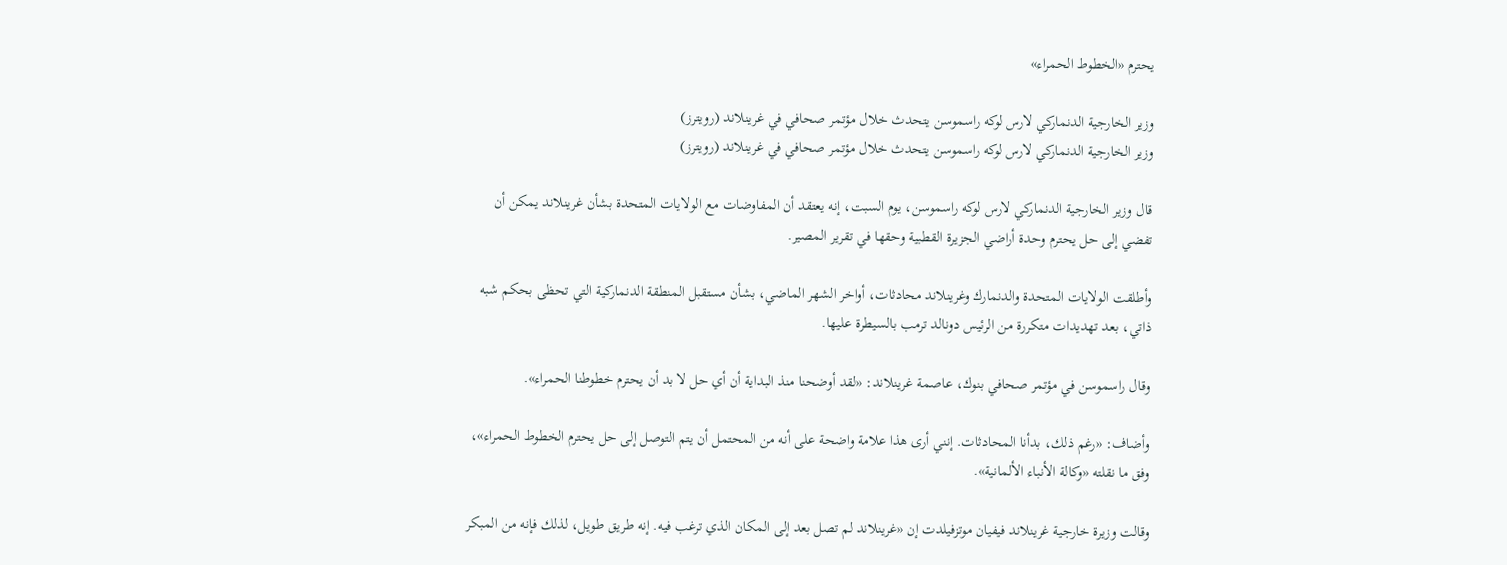يحترم «الخطوط الحمراء»

وزير الخارجية الدنماركي لارس لوكه راسموسن يتحدث خلال مؤتمر صحافي في غرينلاند (رويترز)
وزير الخارجية الدنماركي لارس لوكه راسموسن يتحدث خلال مؤتمر صحافي في غرينلاند (رويترز)

قال وزير الخارجية الدنماركي لارس لوكه راسموسن، يوم السبت، إنه يعتقد أن المفاوضات مع الولايات المتحدة بشأن غرينلاند يمكن أن تفضي إلى حل يحترم وحدة أراضي الجزيرة القطبية وحقها في تقرير المصير.

وأطلقت الولايات المتحدة والدنمارك وغرينلاند محادثات، أواخر الشهر الماضي، بشأن مستقبل المنطقة الدنماركية التي تحظى بحكم شبه ذاتي، بعد تهديدات متكررة من الرئيس دونالد ترمب بالسيطرة عليها.

وقال راسموسن في مؤتمر صحافي بنوك، عاصمة غرينلاند: «لقد أوضحنا منذ البداية أن أي حل لا بد أن يحترم خطوطنا الحمراء».

وأضاف: «رغم ذلك، بدأنا المحادثات. إنني أرى هذا علامة واضحة على أنه من المحتمل أن يتم التوصل إلى حل يحترم الخطوط الحمراء»، وفق ما نقلته «وكالة الأنباء الألمانية».

وقالت وزيرة خارجية غرينلاند فيفيان موتزفيلدت إن «غرينلاند لم تصل بعد إلى المكان الذي ترغب فيه. إنه طريق طويل، لذلك فإنه من المبكر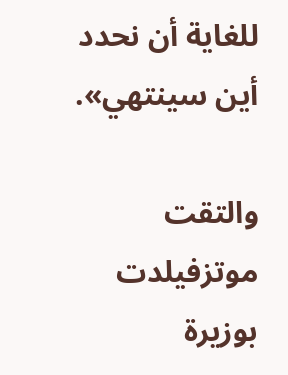للغاية أن نحدد أين سينتهي».

والتقت موتزفيلدت بوزيرة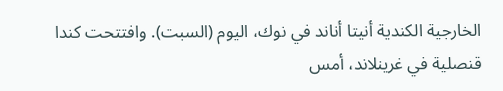الخارجية الكندية أنيتا أناند في نوك، اليوم (السبت). وافتتحت كندا قنصلية في غرينلاند، أمس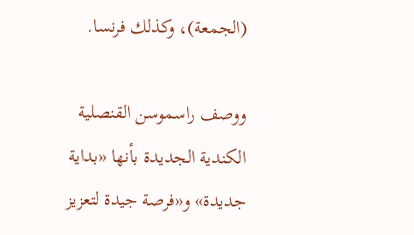(الجمعة)، وكذلك فرنسا.

ووصف راسموسن القنصلية الكندية الجديدة بأنها «بداية جديدة» و«فرصة جيدة لتعزيز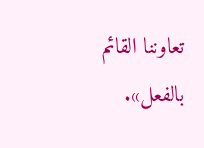تعاوننا القائم بالفعل».